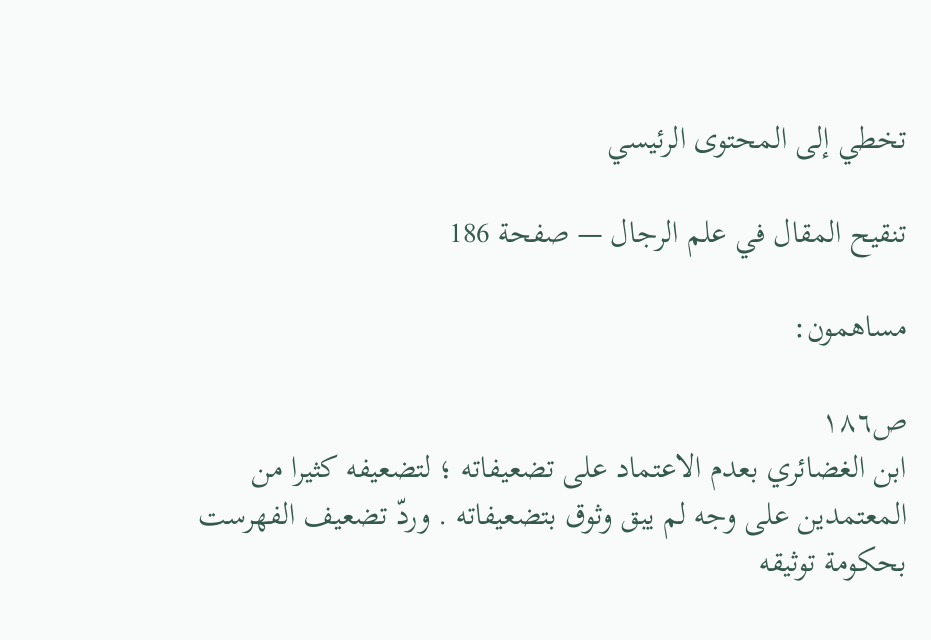تخطي إلى المحتوى الرئيسي

تنقيح المقال في علم الرجال — صفحة 186

مساهمون:

ص١٨٦
ابن الغضائري بعدم الاعتماد على تضعيفاته ؛ لتضعيفه كثيرا من المعتمدين على وجه لم يبق وثوق بتضعيفاته . وردّ تضعيف الفهرست بحكومة توثيقه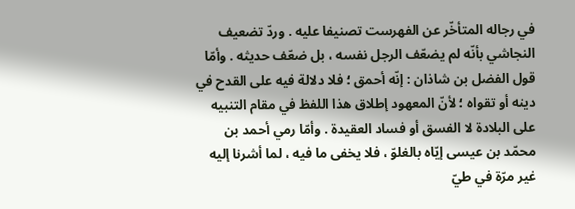في رجاله المتأخّر عن الفهرست تصنيفا عليه . وردّ تضعيف النجاشي بأنّه لم يضعّف الرجل نفسه ، بل ضعّف حديثه . وأمّا قول الفضل بن شاذان : إنّه أحمق ؛ فلا دلالة فيه على القدح في دينه أو تقواه ؛ لأنّ المعهود إطلاق هذا اللفظ في مقام التنبيه على البلادة لا الفسق أو فساد العقيدة . وأمّا رمي أحمد بن محمّد بن عيسى إيّاه بالغلوّ ، فلا يخفى ما فيه ، لما أشرنا إليه غير مرّة في طيّ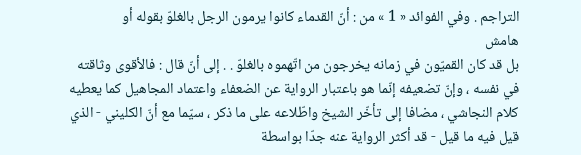التراجم . وفي الفوائد « 1 » من : أنّ القدماء كانوا يرمون الرجل بالغلوّ بقوله أو
هامش
بل قد كان القميّون في زمانه يخرجون من اتّهموه بالغلوّ . . إلى أنّ قال : فالأقوى وثاقته في نفسه ، وإنّ تضعيفه إنّما هو باعتبار الرواية عن الضعفاء واعتماد المجاهيل كما يعطيه كلام النجاشي ، مضافا إلى تأخّر الشيخ واطّلاعه على ما ذكر ، سيّما مع أنّ الكليني - الذي قيل فيه ما قيل - قد أكثر الرواية عنه جدّا بواسطة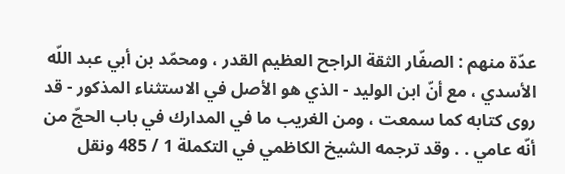عدّة منهم : الصفّار الثقة الراجح العظيم القدر ، ومحمّد بن أبي عبد اللّه الأسدي ، مع أنّ ابن الوليد - الذي هو الأصل في الاستثناء المذكور - قد روى كتابه كما سمعت ، ومن الغريب ما في المدارك في باب الحجّ من أنّه عامي . . وقد ترجمه الشيخ الكاظمي في التكملة 1 / 485 ونقل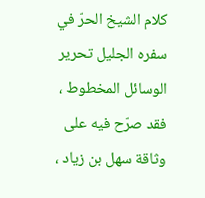كلام الشيخ الحرّ في سفره الجليل تحرير الوسائل المخطوط ، فقد صرّح فيه على وثاقة سهل بن زياد ،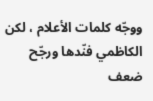ووجّه كلمات الأعلام ، لكن الكاظمي فنّدها ورجّح ضعف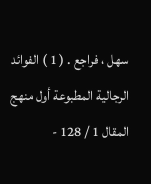سهل ، فراجع . ( 1 ) الفوائد الرجالية المطبوعة أول منهج المقال 1 / 128 -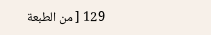129 [ من الطبعة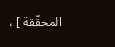المحقّقة ] ،